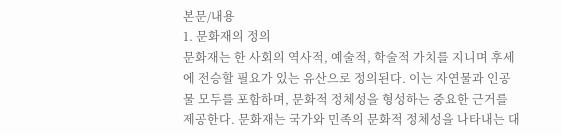본문/내용
1. 문화재의 정의
문화재는 한 사회의 역사적, 예술적, 학술적 가치를 지니며 후세에 전승할 필요가 있는 유산으로 정의된다. 이는 자연물과 인공물 모두를 포함하며, 문화적 정체성을 형성하는 중요한 근거를 제공한다. 문화재는 국가와 민족의 문화적 정체성을 나타내는 대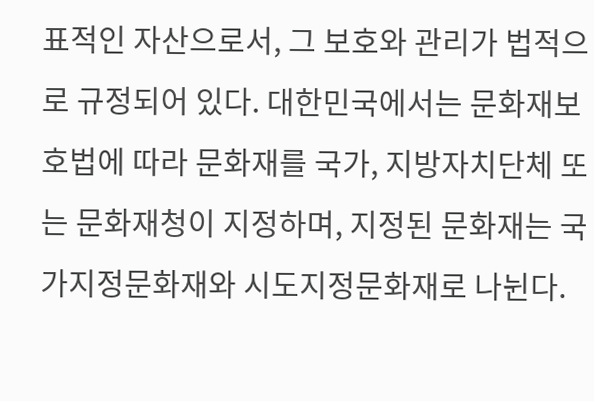표적인 자산으로서, 그 보호와 관리가 법적으로 규정되어 있다. 대한민국에서는 문화재보호법에 따라 문화재를 국가, 지방자치단체 또는 문화재청이 지정하며, 지정된 문화재는 국가지정문화재와 시도지정문화재로 나뉜다.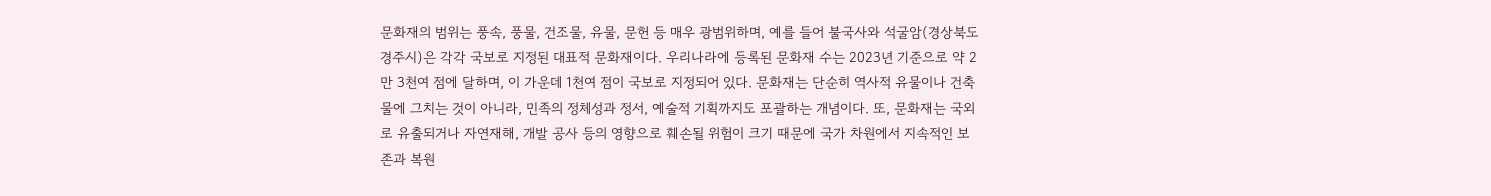문화재의 범위는 풍속, 풍물, 건조물, 유물, 문헌 등 매우 광범위하며, 예를 들어 불국사와 석굴암(경상북도 경주시)은 각각 국보로 지정된 대표적 문화재이다. 우리나라에 등록된 문화재 수는 2023년 기준으로 약 2만 3천여 점에 달하며, 이 가운데 1천여 점이 국보로 지정되어 있다. 문화재는 단순히 역사적 유물이나 건축물에 그치는 것이 아니라, 민족의 정체성과 정서, 예술적 기획까지도 포괄하는 개념이다. 또, 문화재는 국외로 유출되거나 자연재해, 개발 공사 등의 영향으로 훼손될 위험이 크기 때문에 국가 차원에서 지속적인 보존과 복원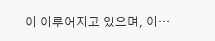이 이루어지고 있으며, 이…